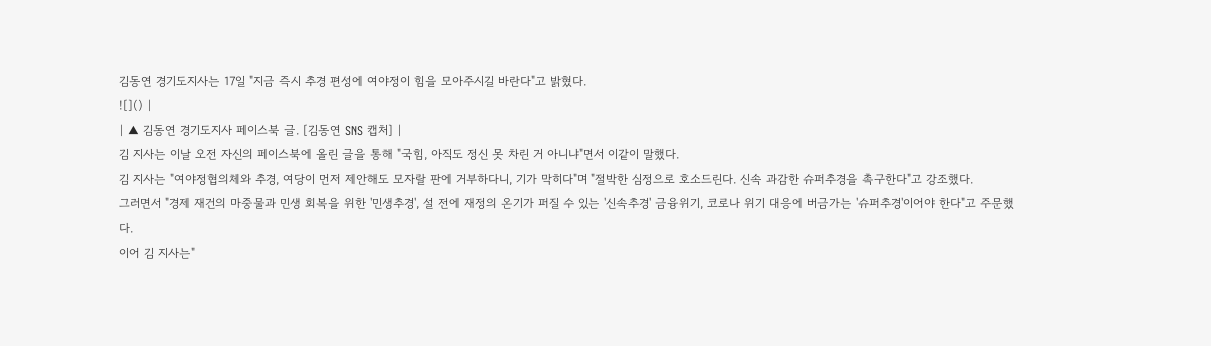김동연 경기도지사는 17일 "지금 즉시 추경 편성에 여야정이 힘을 모아주시길 바란다"고 밝혔다.
![]() |
| ▲ 김동연 경기도지사 페이스북 글. [김동연 SNS 캡처] |
김 지사는 이날 오전 자신의 페이스북에 올린 글을 통해 "국힘, 아직도 정신 못 차린 거 아니냐"면서 이같이 말했다.
김 지사는 "여야정협의체와 추경, 여당이 먼저 제안해도 모자랄 판에 거부하다니, 기가 막히다"며 "절박한 심정으로 호소드린다. 신속 과감한 슈퍼추경을 촉구한다"고 강조했다.
그러면서 "경제 재건의 마중물과 민생 회복을 위한 '민생추경', 설 전에 재정의 온기가 퍼질 수 있는 '신속추경' 금융위기, 코로나 위기 대응에 버금가는 '슈퍼추경'이어야 한다"고 주문했다.
이어 김 지사는"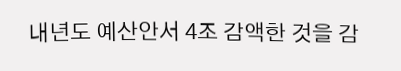내년도 예산안서 4조 감액한 것을 감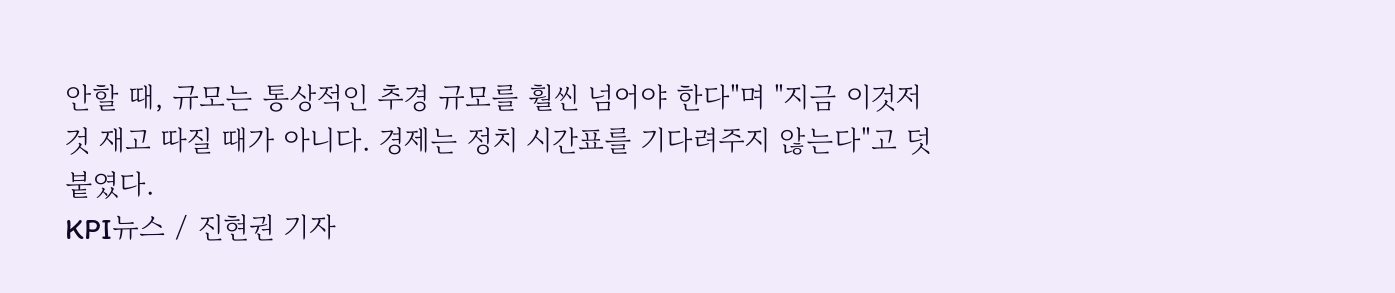안할 때, 규모는 통상적인 추경 규모를 훨씬 넘어야 한다"며 "지금 이것저것 재고 따질 때가 아니다. 경제는 정치 시간표를 기다려주지 않는다"고 덧붙였다.
KPI뉴스 / 진현권 기자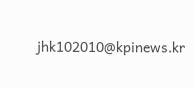jhk102010@kpinews.kr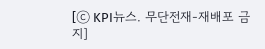[ⓒ KPI뉴스. 무단전재-재배포 금지]